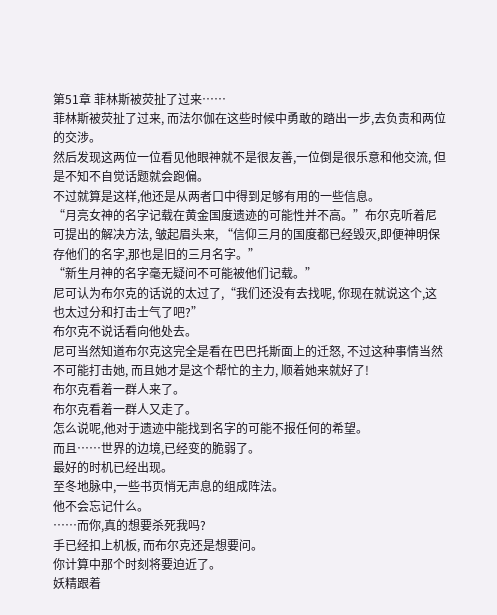第51章 菲林斯被荧扯了过来……
菲林斯被荧扯了过来, 而法尔伽在这些时候中勇敢的踏出一步,去负责和两位的交涉。
然后发现这两位一位看见他眼神就不是很友善,一位倒是很乐意和他交流, 但是不知不自觉话题就会跑偏。
不过就算是这样,他还是从两者口中得到足够有用的一些信息。
“月亮女神的名字记载在黄金国度遗迹的可能性并不高。”布尔克听着尼可提出的解决方法, 皱起眉头来, “信仰三月的国度都已经毁灭,即便神明保存他们的名字,那也是旧的三月名字。”
“新生月神的名字毫无疑问不可能被他们记载。”
尼可认为布尔克的话说的太过了,“我们还没有去找呢, 你现在就说这个,这也太过分和打击士气了吧?”
布尔克不说话看向他处去。
尼可当然知道布尔克这完全是看在巴巴托斯面上的迁怒, 不过这种事情当然不可能打击她, 而且她才是这个帮忙的主力, 顺着她来就好了!
布尔克看着一群人来了。
布尔克看着一群人又走了。
怎么说呢,他对于遗迹中能找到名字的可能不报任何的希望。
而且……世界的边境,已经变的脆弱了。
最好的时机已经出现。
至冬地脉中,一些书页悄无声息的组成阵法。
他不会忘记什么。
……而你,真的想要杀死我吗?
手已经扣上机板, 而布尔克还是想要问。
你计算中那个时刻将要迫近了。
妖精跟着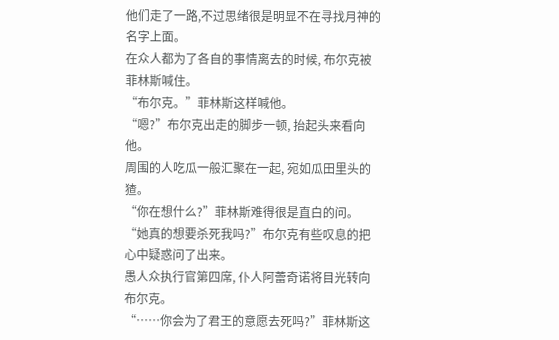他们走了一路,不过思绪很是明显不在寻找月神的名字上面。
在众人都为了各自的事情离去的时候, 布尔克被菲林斯喊住。
“布尔克。”菲林斯这样喊他。
“嗯?”布尔克出走的脚步一顿, 抬起头来看向他。
周围的人吃瓜一般汇聚在一起, 宛如瓜田里头的猹。
“你在想什么?”菲林斯难得很是直白的问。
“她真的想要杀死我吗?”布尔克有些叹息的把心中疑惑问了出来。
愚人众执行官第四席, 仆人阿蕾奇诺将目光转向布尔克。
“……你会为了君王的意愿去死吗?”菲林斯这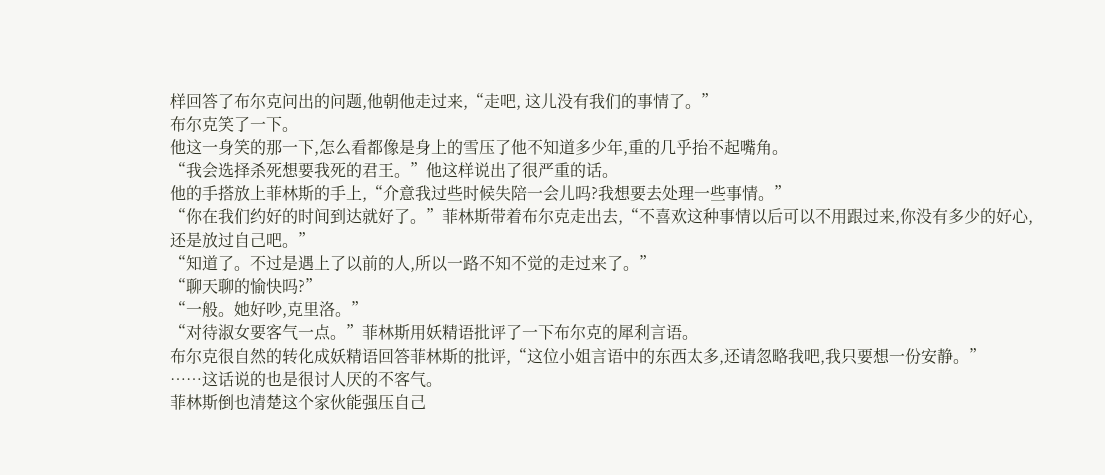样回答了布尔克问出的问题,他朝他走过来,“走吧, 这儿没有我们的事情了。”
布尔克笑了一下。
他这一身笑的那一下,怎么看都像是身上的雪压了他不知道多少年,重的几乎抬不起嘴角。
“我会选择杀死想要我死的君王。”他这样说出了很严重的话。
他的手搭放上菲林斯的手上,“介意我过些时候失陪一会儿吗?我想要去处理一些事情。”
“你在我们约好的时间到达就好了。”菲林斯带着布尔克走出去,“不喜欢这种事情以后可以不用跟过来,你没有多少的好心,还是放过自己吧。”
“知道了。不过是遇上了以前的人,所以一路不知不觉的走过来了。”
“聊天聊的愉快吗?”
“一般。她好吵,克里洛。”
“对待淑女要客气一点。”菲林斯用妖精语批评了一下布尔克的犀利言语。
布尔克很自然的转化成妖精语回答菲林斯的批评,“这位小姐言语中的东西太多,还请忽略我吧,我只要想一份安静。”
……这话说的也是很讨人厌的不客气。
菲林斯倒也清楚这个家伙能强压自己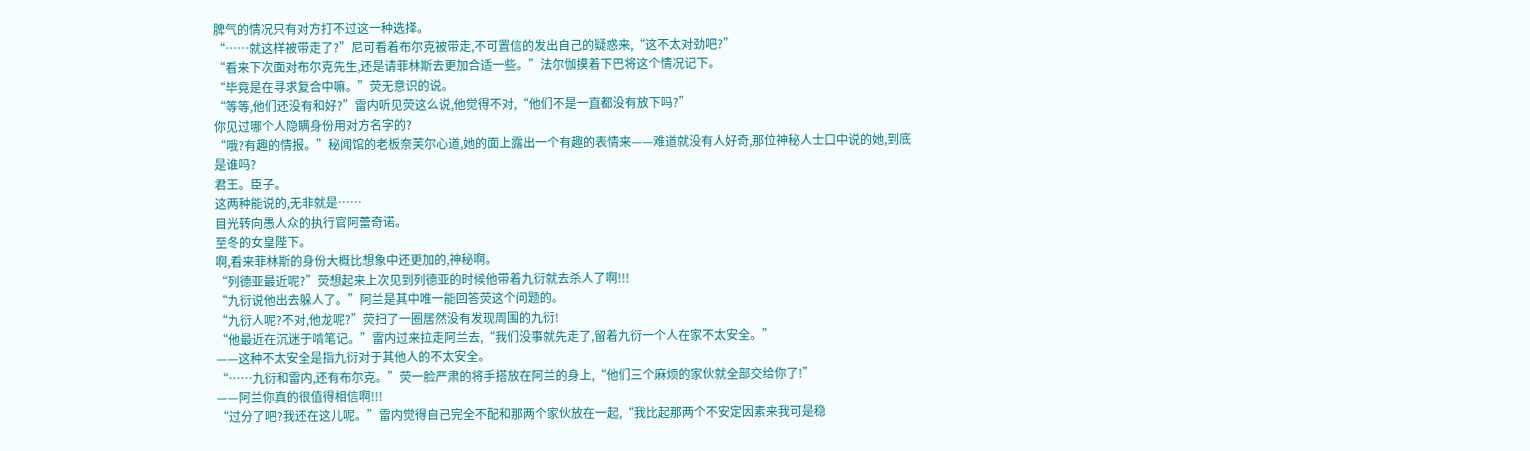脾气的情况只有对方打不过这一种选择。
“……就这样被带走了?”尼可看着布尔克被带走,不可置信的发出自己的疑惑来,“这不太对劲吧?”
“看来下次面对布尔克先生,还是请菲林斯去更加合适一些。”法尔伽摸着下巴将这个情况记下。
“毕竟是在寻求复合中嘛。”荧无意识的说。
“等等,他们还没有和好?”雷内听见荧这么说,他觉得不对,“他们不是一直都没有放下吗?”
你见过哪个人隐瞒身份用对方名字的?
“哦?有趣的情报。”秘闻馆的老板奈芙尔心道,她的面上露出一个有趣的表情来——难道就没有人好奇,那位神秘人士口中说的她,到底是谁吗?
君王。臣子。
这两种能说的,无非就是……
目光转向愚人众的执行官阿蕾奇诺。
至冬的女皇陛下。
啊,看来菲林斯的身份大概比想象中还更加的,神秘啊。
“列德亚最近呢?”荧想起来上次见到列德亚的时候他带着九衍就去杀人了啊!!!
“九衍说他出去躲人了。”阿兰是其中唯一能回答荧这个问题的。
“九衍人呢?不对,他龙呢?”荧扫了一圈居然没有发现周围的九衍!
“他最近在沉迷于啃笔记。”雷内过来拉走阿兰去,“我们没事就先走了,留着九衍一个人在家不太安全。”
——这种不太安全是指九衍对于其他人的不太安全。
“……九衍和雷内,还有布尔克。”荧一脸严肃的将手搭放在阿兰的身上,“他们三个麻烦的家伙就全部交给你了!”
——阿兰你真的很值得相信啊!!!
“过分了吧?我还在这儿呢。”雷内觉得自己完全不配和那两个家伙放在一起,“我比起那两个不安定因素来我可是稳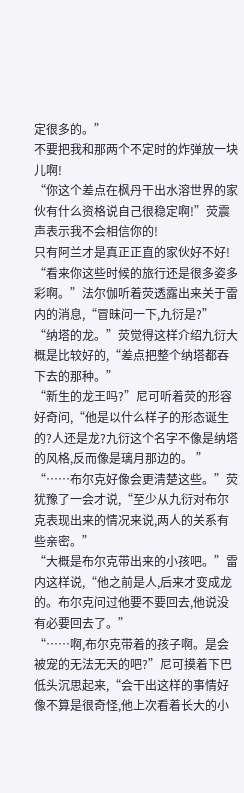定很多的。”
不要把我和那两个不定时的炸弹放一块儿啊!
“你这个差点在枫丹干出水溶世界的家伙有什么资格说自己很稳定啊!”荧震声表示我不会相信你的!
只有阿兰才是真正正直的家伙好不好!
“看来你这些时候的旅行还是很多姿多彩啊。”法尔伽听着荧透露出来关于雷内的消息,“冒昧问一下,九衍是?”
“纳塔的龙。”荧觉得这样介绍九衍大概是比较好的,“差点把整个纳塔都吞下去的那种。”
“新生的龙王吗?”尼可听着荧的形容好奇问,“他是以什么样子的形态诞生的?人还是龙?九衍这个名字不像是纳塔的风格,反而像是璃月那边的。 ”
“……布尔克好像会更清楚这些。”荧犹豫了一会才说,“至少从九衍对布尔克表现出来的情况来说,两人的关系有些亲密。”
“大概是布尔克带出来的小孩吧。”雷内这样说,“他之前是人,后来才变成龙的。布尔克问过他要不要回去,他说没有必要回去了。”
“……啊,布尔克带着的孩子啊。是会被宠的无法无天的吧?”尼可摸着下巴低头沉思起来,“会干出这样的事情好像不算是很奇怪,他上次看着长大的小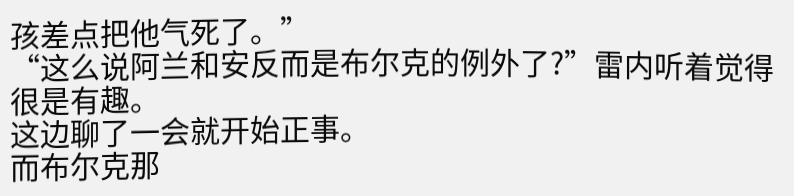孩差点把他气死了。”
“这么说阿兰和安反而是布尔克的例外了?”雷内听着觉得很是有趣。
这边聊了一会就开始正事。
而布尔克那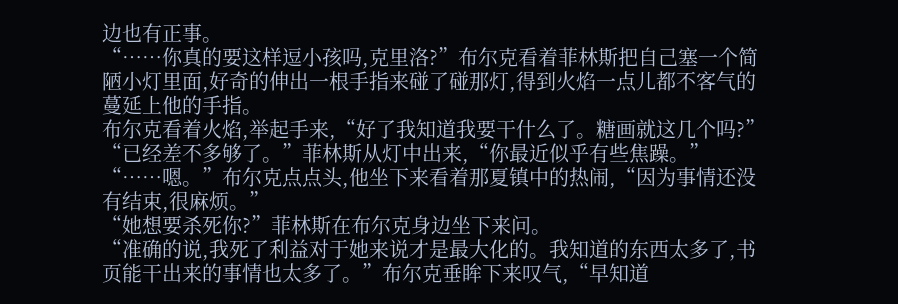边也有正事。
“……你真的要这样逗小孩吗,克里洛?”布尔克看着菲林斯把自己塞一个简陋小灯里面,好奇的伸出一根手指来碰了碰那灯,得到火焰一点儿都不客气的蔓延上他的手指。
布尔克看着火焰,举起手来,“好了我知道我要干什么了。糖画就这几个吗?”
“已经差不多够了。”菲林斯从灯中出来,“你最近似乎有些焦躁。”
“……嗯。”布尔克点点头,他坐下来看着那夏镇中的热闹,“因为事情还没有结束,很麻烦。”
“她想要杀死你?”菲林斯在布尔克身边坐下来问。
“准确的说,我死了利益对于她来说才是最大化的。我知道的东西太多了,书页能干出来的事情也太多了。”布尔克垂眸下来叹气,“早知道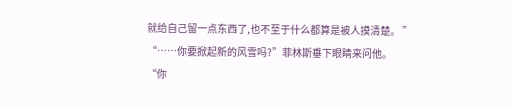就给自己留一点东西了,也不至于什么都算是被人摸清楚。 ”
“……你要掀起新的风雪吗?”菲林斯垂下眼睛来问他。
“你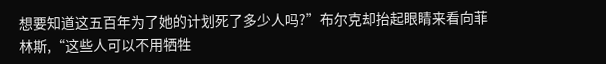想要知道这五百年为了她的计划死了多少人吗?”布尔克却抬起眼睛来看向菲林斯,“这些人可以不用牺牲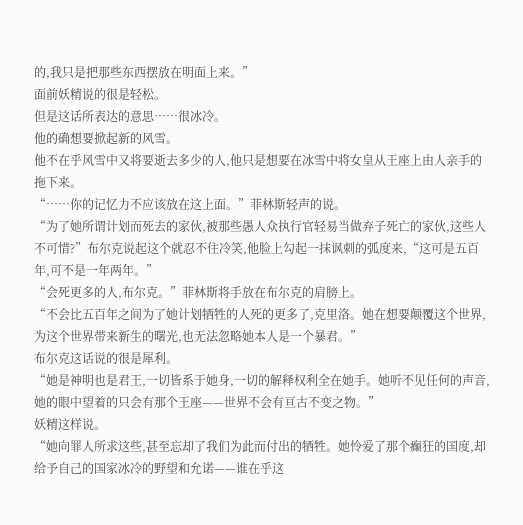的,我只是把那些东西摆放在明面上来。”
面前妖精说的很是轻松。
但是这话所表达的意思……很冰冷。
他的确想要掀起新的风雪。
他不在乎风雪中又将要逝去多少的人,他只是想要在冰雪中将女皇从王座上由人亲手的拖下来。
“……你的记忆力不应该放在这上面。”菲林斯轻声的说。
“为了她所谓计划而死去的家伙,被那些愚人众执行官轻易当做弃子死亡的家伙,这些人不可惜?”布尔克说起这个就忍不住冷笑,他脸上勾起一抹讽刺的弧度来,“这可是五百年,可不是一年两年。”
“会死更多的人,布尔克。”菲林斯将手放在布尔克的肩膀上。
“不会比五百年之间为了她计划牺牲的人死的更多了,克里洛。她在想要颠覆这个世界,为这个世界带来新生的曙光,也无法忽略她本人是一个暴君。”
布尔克这话说的很是犀利。
“她是神明也是君王,一切皆系于她身,一切的解释权利全在她手。她听不见任何的声音,她的眼中望着的只会有那个王座——世界不会有亘古不变之物。”
妖精这样说。
“她向罪人所求这些,甚至忘却了我们为此而付出的牺牲。她怜爱了那个癫狂的国度,却给予自己的国家冰冷的野望和允诺——谁在乎这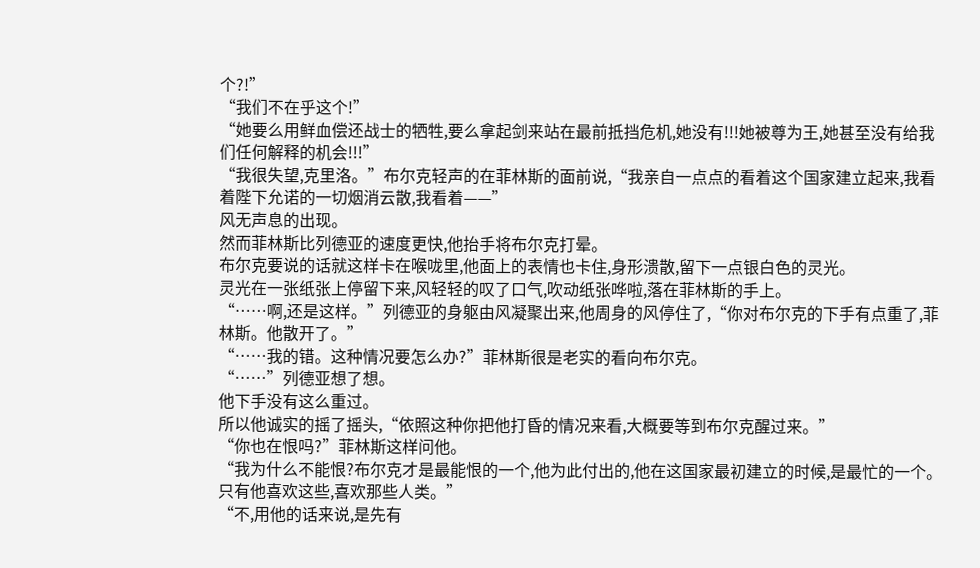个?!”
“我们不在乎这个!”
“她要么用鲜血偿还战士的牺牲,要么拿起剑来站在最前抵挡危机,她没有!!!她被尊为王,她甚至没有给我们任何解释的机会!!!”
“我很失望,克里洛。”布尔克轻声的在菲林斯的面前说,“我亲自一点点的看着这个国家建立起来,我看着陛下允诺的一切烟消云散,我看着——”
风无声息的出现。
然而菲林斯比列德亚的速度更快,他抬手将布尔克打晕。
布尔克要说的话就这样卡在喉咙里,他面上的表情也卡住,身形溃散,留下一点银白色的灵光。
灵光在一张纸张上停留下来,风轻轻的叹了口气,吹动纸张哗啦,落在菲林斯的手上。
“……啊,还是这样。”列德亚的身躯由风凝聚出来,他周身的风停住了,“你对布尔克的下手有点重了,菲林斯。他散开了。”
“……我的错。这种情况要怎么办?”菲林斯很是老实的看向布尔克。
“……”列德亚想了想。
他下手没有这么重过。
所以他诚实的摇了摇头,“依照这种你把他打昏的情况来看,大概要等到布尔克醒过来。”
“你也在恨吗?”菲林斯这样问他。
“我为什么不能恨?布尔克才是最能恨的一个,他为此付出的,他在这国家最初建立的时候,是最忙的一个。只有他喜欢这些,喜欢那些人类。”
“不,用他的话来说,是先有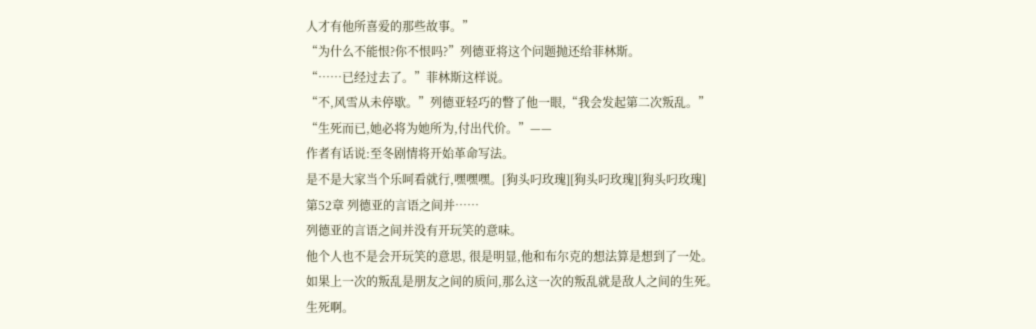人才有他所喜爱的那些故事。”
“为什么不能恨?你不恨吗?”列德亚将这个问题抛还给菲林斯。
“……已经过去了。”菲林斯这样说。
“不,风雪从未停歇。”列德亚轻巧的瞥了他一眼,“我会发起第二次叛乱。”
“生死而已,她必将为她所为,付出代价。”——
作者有话说:至冬剧情将开始革命写法。
是不是大家当个乐呵看就行,嘿嘿嘿。[狗头叼玫瑰][狗头叼玫瑰][狗头叼玫瑰]
第52章 列德亚的言语之间并……
列德亚的言语之间并没有开玩笑的意味。
他个人也不是会开玩笑的意思, 很是明显,他和布尔克的想法算是想到了一处。
如果上一次的叛乱是朋友之间的质问,那么这一次的叛乱就是敌人之间的生死。
生死啊。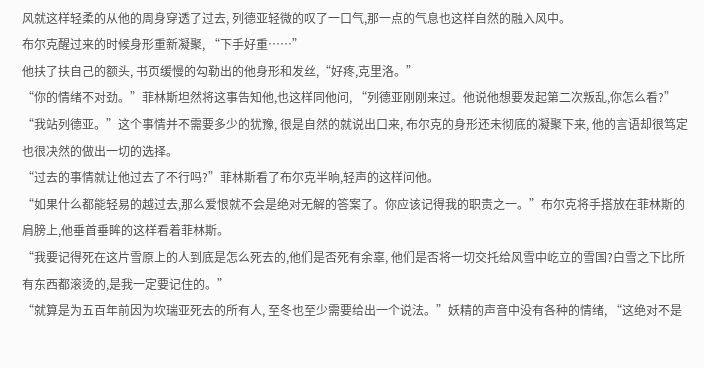风就这样轻柔的从他的周身穿透了过去, 列德亚轻微的叹了一口气,那一点的气息也这样自然的融入风中。
布尔克醒过来的时候身形重新凝聚, “下手好重……”
他扶了扶自己的额头, 书页缓慢的勾勒出的他身形和发丝,“好疼,克里洛。”
“你的情绪不对劲。”菲林斯坦然将这事告知他,也这样同他问, “列德亚刚刚来过。他说他想要发起第二次叛乱,你怎么看?”
“我站列德亚。”这个事情并不需要多少的犹豫, 很是自然的就说出口来, 布尔克的身形还未彻底的凝聚下来, 他的言语却很笃定也很决然的做出一切的选择。
“过去的事情就让他过去了不行吗?”菲林斯看了布尔克半晌,轻声的这样问他。
“如果什么都能轻易的越过去,那么爱恨就不会是绝对无解的答案了。你应该记得我的职责之一。”布尔克将手搭放在菲林斯的肩膀上,他垂首垂眸的这样看着菲林斯。
“我要记得死在这片雪原上的人到底是怎么死去的,他们是否死有余辜, 他们是否将一切交托给风雪中屹立的雪国?白雪之下比所有东西都滚烫的,是我一定要记住的。”
“就算是为五百年前因为坎瑞亚死去的所有人, 至冬也至少需要给出一个说法。”妖精的声音中没有各种的情绪, “这绝对不是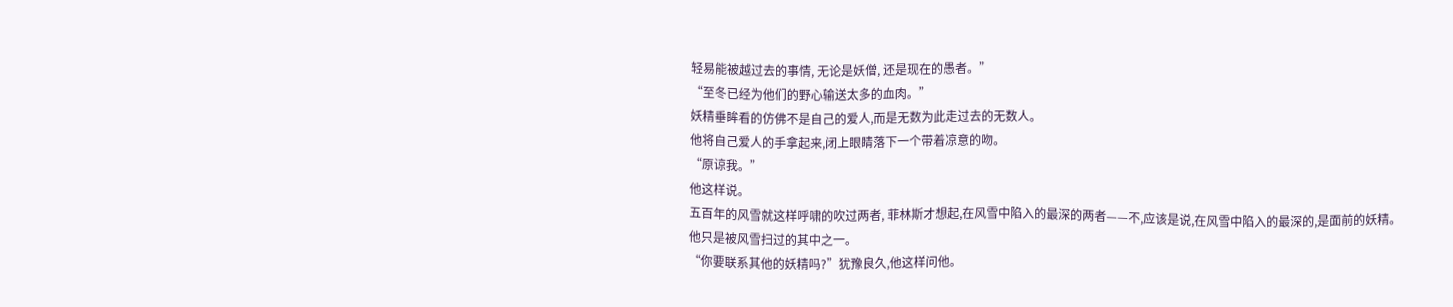轻易能被越过去的事情, 无论是妖僧, 还是现在的愚者。”
“至冬已经为他们的野心输送太多的血肉。”
妖精垂眸看的仿佛不是自己的爱人,而是无数为此走过去的无数人。
他将自己爱人的手拿起来,闭上眼睛落下一个带着凉意的吻。
“原谅我。”
他这样说。
五百年的风雪就这样呼啸的吹过两者, 菲林斯才想起,在风雪中陷入的最深的两者——不,应该是说,在风雪中陷入的最深的,是面前的妖精。
他只是被风雪扫过的其中之一。
“你要联系其他的妖精吗?”犹豫良久,他这样问他。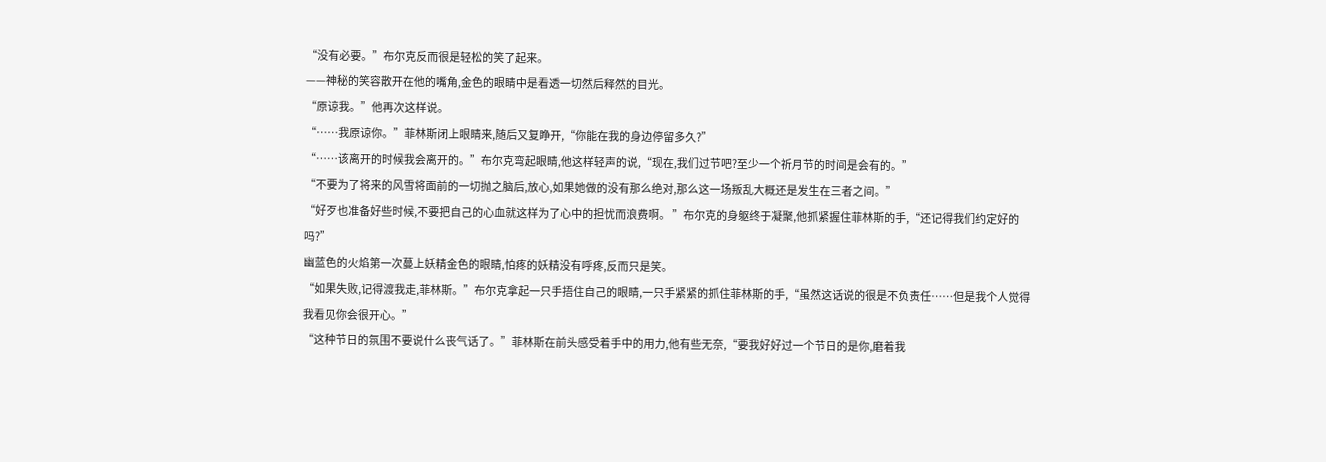“没有必要。”布尔克反而很是轻松的笑了起来。
——神秘的笑容散开在他的嘴角,金色的眼睛中是看透一切然后释然的目光。
“原谅我。”他再次这样说。
“……我原谅你。”菲林斯闭上眼睛来,随后又复睁开,“你能在我的身边停留多久?”
“……该离开的时候我会离开的。”布尔克弯起眼睛,他这样轻声的说,“现在,我们过节吧?至少一个祈月节的时间是会有的。”
“不要为了将来的风雪将面前的一切抛之脑后,放心,如果她做的没有那么绝对,那么这一场叛乱大概还是发生在三者之间。”
“好歹也准备好些时候,不要把自己的心血就这样为了心中的担忧而浪费啊。 ”布尔克的身躯终于凝聚,他抓紧握住菲林斯的手,“还记得我们约定好的吗?”
幽蓝色的火焰第一次蔓上妖精金色的眼睛,怕疼的妖精没有呼疼,反而只是笑。
“如果失败,记得渡我走,菲林斯。”布尔克拿起一只手捂住自己的眼睛,一只手紧紧的抓住菲林斯的手,“虽然这话说的很是不负责任……但是我个人觉得我看见你会很开心。”
“这种节日的氛围不要说什么丧气话了。”菲林斯在前头感受着手中的用力,他有些无奈,“要我好好过一个节日的是你,磨着我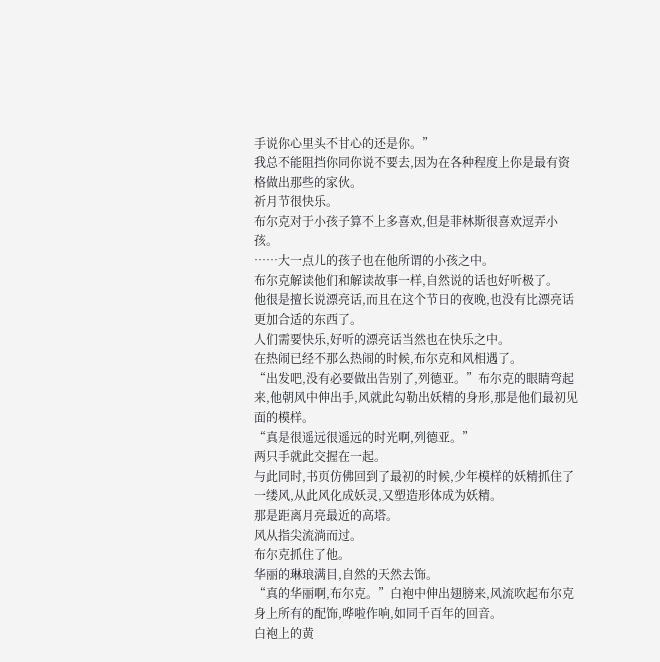手说你心里头不甘心的还是你。”
我总不能阻挡你同你说不要去,因为在各种程度上你是最有资格做出那些的家伙。
祈月节很快乐。
布尔克对于小孩子算不上多喜欢,但是菲林斯很喜欢逗弄小孩。
……大一点儿的孩子也在他所谓的小孩之中。
布尔克解读他们和解读故事一样,自然说的话也好听极了。
他很是擅长说漂亮话,而且在这个节日的夜晚,也没有比漂亮话更加合适的东西了。
人们需要快乐,好听的漂亮话当然也在快乐之中。
在热闹已经不那么热闹的时候,布尔克和风相遇了。
“出发吧,没有必要做出告别了,列德亚。”布尔克的眼睛弯起来,他朝风中伸出手,风就此勾勒出妖精的身形,那是他们最初见面的模样。
“真是很遥远很遥远的时光啊,列德亚。”
两只手就此交握在一起。
与此同时,书页仿佛回到了最初的时候,少年模样的妖精抓住了一缕风,从此风化成妖灵,又塑造形体成为妖精。
那是距离月亮最近的高塔。
风从指尖流淌而过。
布尔克抓住了他。
华丽的琳琅满目,自然的天然去饰。
“真的华丽啊,布尔克。”白袍中伸出翅膀来,风流吹起布尔克身上所有的配饰,哗啦作响,如同千百年的回音。
白袍上的黄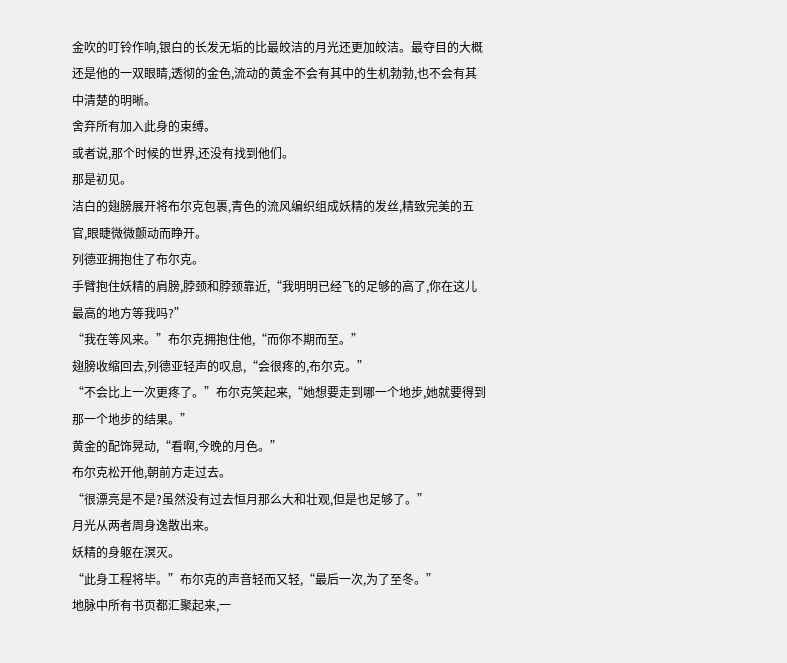金吹的叮铃作响,银白的长发无垢的比最皎洁的月光还更加皎洁。最夺目的大概还是他的一双眼睛,透彻的金色,流动的黄金不会有其中的生机勃勃,也不会有其中清楚的明晰。
舍弃所有加入此身的束缚。
或者说,那个时候的世界,还没有找到他们。
那是初见。
洁白的翅膀展开将布尔克包裹,青色的流风编织组成妖精的发丝,精致完美的五官,眼睫微微颤动而睁开。
列德亚拥抱住了布尔克。
手臂抱住妖精的肩膀,脖颈和脖颈靠近,“我明明已经飞的足够的高了,你在这儿最高的地方等我吗?”
“我在等风来。”布尔克拥抱住他,“而你不期而至。”
翅膀收缩回去,列德亚轻声的叹息,“会很疼的,布尔克。”
“不会比上一次更疼了。”布尔克笑起来,“她想要走到哪一个地步,她就要得到那一个地步的结果。”
黄金的配饰晃动,“看啊,今晚的月色。”
布尔克松开他,朝前方走过去。
“很漂亮是不是?虽然没有过去恒月那么大和壮观,但是也足够了。”
月光从两者周身逸散出来。
妖精的身躯在溟灭。
“此身工程将毕。”布尔克的声音轻而又轻,“最后一次,为了至冬。”
地脉中所有书页都汇聚起来,一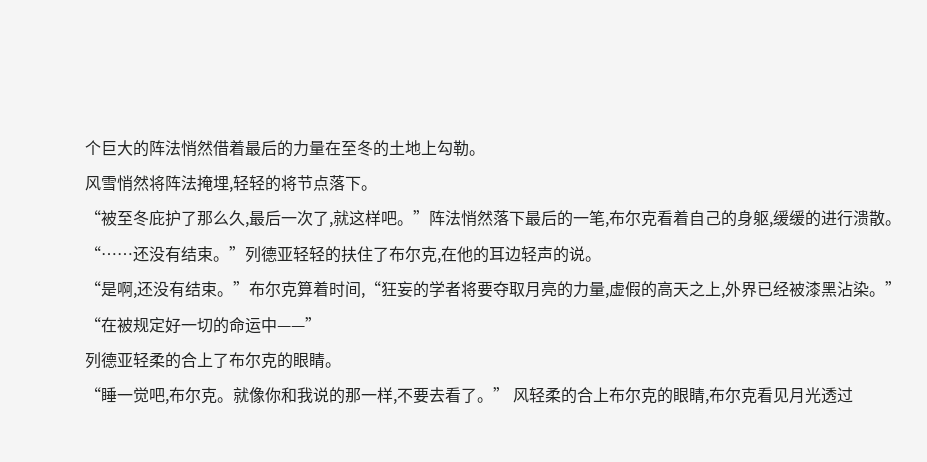个巨大的阵法悄然借着最后的力量在至冬的土地上勾勒。
风雪悄然将阵法掩埋,轻轻的将节点落下。
“被至冬庇护了那么久,最后一次了,就这样吧。”阵法悄然落下最后的一笔,布尔克看着自己的身躯,缓缓的进行溃散。
“……还没有结束。”列德亚轻轻的扶住了布尔克,在他的耳边轻声的说。
“是啊,还没有结束。”布尔克算着时间,“狂妄的学者将要夺取月亮的力量,虚假的高天之上,外界已经被漆黑沾染。”
“在被规定好一切的命运中——”
列德亚轻柔的合上了布尔克的眼睛。
“睡一觉吧,布尔克。就像你和我说的那一样,不要去看了。” 风轻柔的合上布尔克的眼睛,布尔克看见月光透过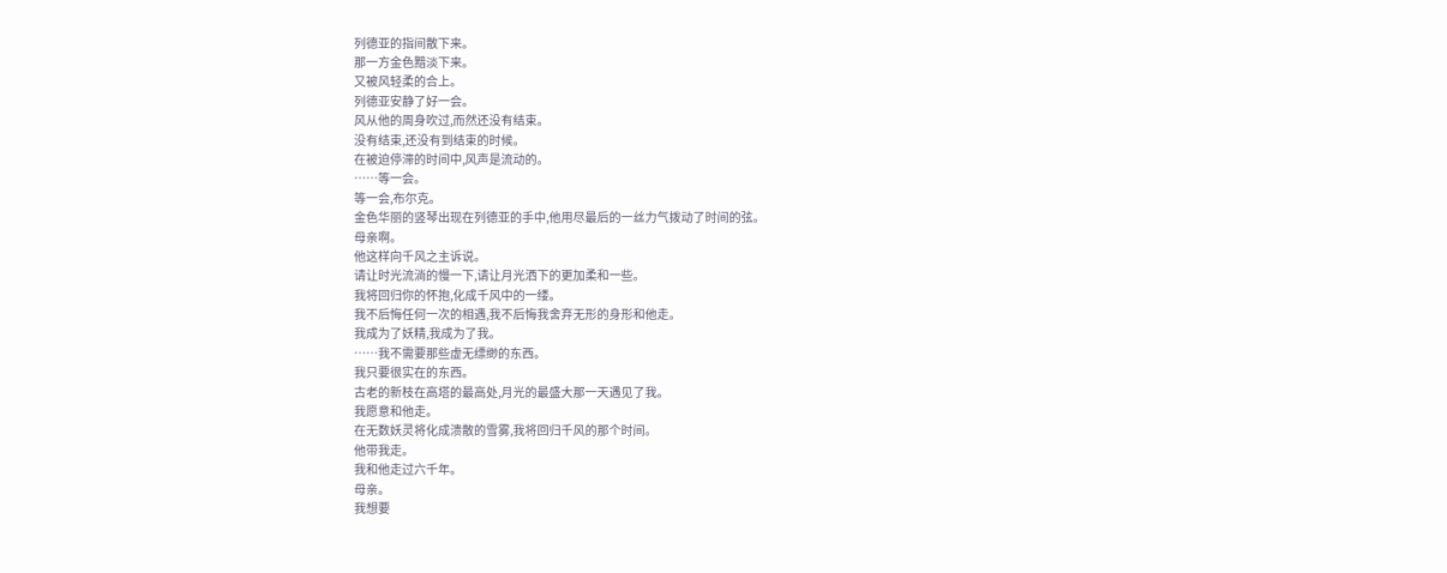列德亚的指间散下来。
那一方金色黯淡下来。
又被风轻柔的合上。
列德亚安静了好一会。
风从他的周身吹过,而然还没有结束。
没有结束,还没有到结束的时候。
在被迫停滞的时间中,风声是流动的。
……等一会。
等一会,布尔克。
金色华丽的竖琴出现在列德亚的手中,他用尽最后的一丝力气拨动了时间的弦。
母亲啊。
他这样向千风之主诉说。
请让时光流淌的慢一下,请让月光洒下的更加柔和一些。
我将回归你的怀抱,化成千风中的一缕。
我不后悔任何一次的相遇,我不后悔我舍弃无形的身形和他走。
我成为了妖精,我成为了我。
……我不需要那些虚无缥缈的东西。
我只要很实在的东西。
古老的新枝在高塔的最高处,月光的最盛大那一天遇见了我。
我愿意和他走。
在无数妖灵将化成溃散的雪雾,我将回归千风的那个时间。
他带我走。
我和他走过六千年。
母亲。
我想要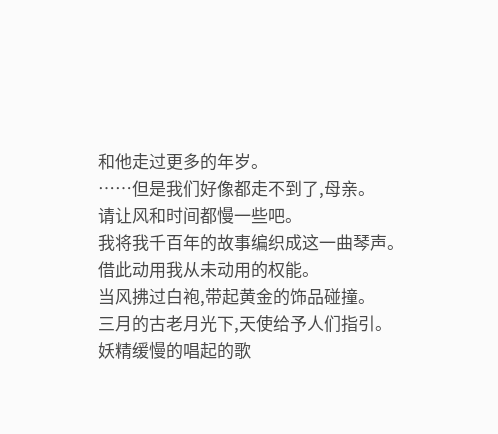和他走过更多的年岁。
……但是我们好像都走不到了,母亲。
请让风和时间都慢一些吧。
我将我千百年的故事编织成这一曲琴声。
借此动用我从未动用的权能。
当风拂过白袍,带起黄金的饰品碰撞。
三月的古老月光下,天使给予人们指引。
妖精缓慢的唱起的歌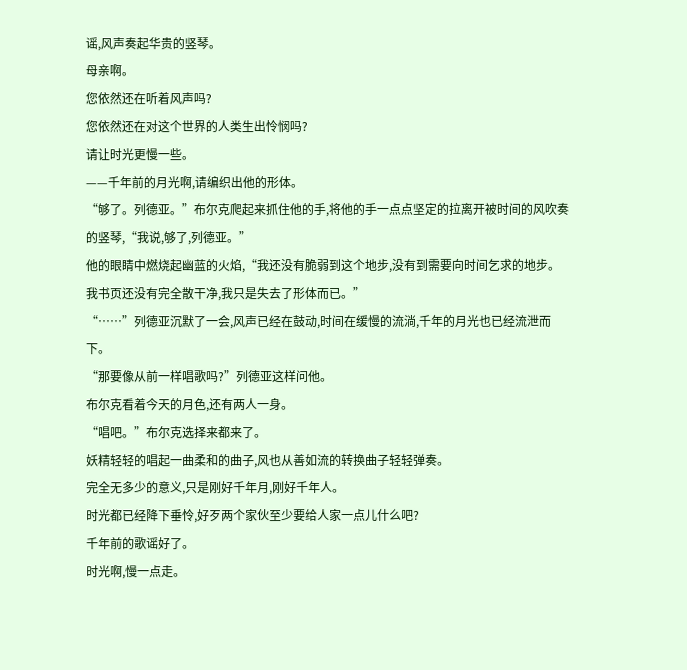谣,风声奏起华贵的竖琴。
母亲啊。
您依然还在听着风声吗?
您依然还在对这个世界的人类生出怜悯吗?
请让时光更慢一些。
——千年前的月光啊,请编织出他的形体。
“够了。列德亚。”布尔克爬起来抓住他的手,将他的手一点点坚定的拉离开被时间的风吹奏的竖琴,“我说,够了,列德亚。”
他的眼睛中燃烧起幽蓝的火焰,“我还没有脆弱到这个地步,没有到需要向时间乞求的地步。我书页还没有完全散干净,我只是失去了形体而已。”
“……”列德亚沉默了一会,风声已经在鼓动,时间在缓慢的流淌,千年的月光也已经流泄而下。
“那要像从前一样唱歌吗?”列德亚这样问他。
布尔克看着今天的月色,还有两人一身。
“唱吧。”布尔克选择来都来了。
妖精轻轻的唱起一曲柔和的曲子,风也从善如流的转换曲子轻轻弹奏。
完全无多少的意义,只是刚好千年月,刚好千年人。
时光都已经降下垂怜,好歹两个家伙至少要给人家一点儿什么吧?
千年前的歌谣好了。
时光啊,慢一点走。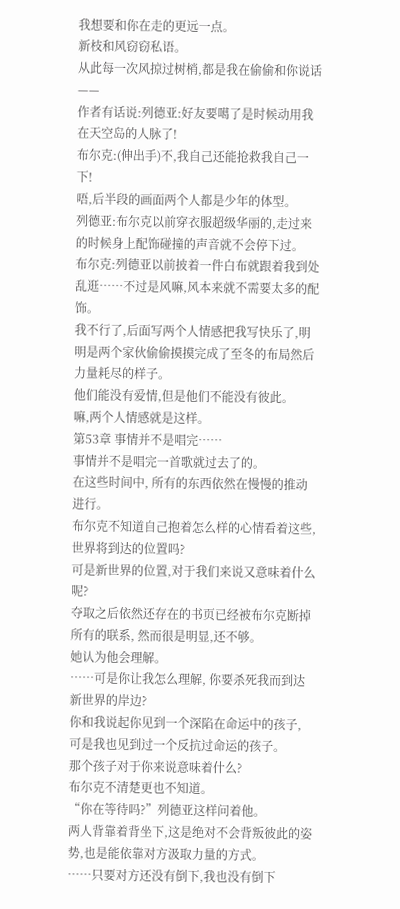我想要和你在走的更远一点。
新枝和风窃窃私语。
从此每一次风掠过树梢,都是我在偷偷和你说话——
作者有话说:列德亚:好友要噶了是时候动用我在天空岛的人脉了!
布尔克:(伸出手)不,我自己还能抢救我自己一下!
唔,后半段的画面两个人都是少年的体型。
列德亚:布尔克以前穿衣服超级华丽的,走过来的时候身上配饰碰撞的声音就不会停下过。
布尔克:列德亚以前披着一件白布就跟着我到处乱逛……不过是风嘛,风本来就不需要太多的配饰。
我不行了,后面写两个人情感把我写快乐了,明明是两个家伙偷偷摸摸完成了至冬的布局然后力量耗尽的样子。
他们能没有爱情,但是他们不能没有彼此。
嘛,两个人情感就是这样。
第53章 事情并不是唱完……
事情并不是唱完一首歌就过去了的。
在这些时间中, 所有的东西依然在慢慢的推动进行。
布尔克不知道自己抱着怎么样的心情看着这些,世界将到达的位置吗?
可是新世界的位置,对于我们来说又意味着什么呢?
夺取之后依然还存在的书页已经被布尔克断掉所有的联系, 然而很是明显,还不够。
她认为他会理解。
……可是你让我怎么理解, 你要杀死我而到达新世界的岸边?
你和我说起你见到一个深陷在命运中的孩子, 可是我也见到过一个反抗过命运的孩子。
那个孩子对于你来说意味着什么?
布尔克不清楚更也不知道。
“你在等待吗?”列德亚这样问着他。
两人背靠着背坐下,这是绝对不会背叛彼此的姿势,也是能依靠对方汲取力量的方式。
……只要对方还没有倒下,我也没有倒下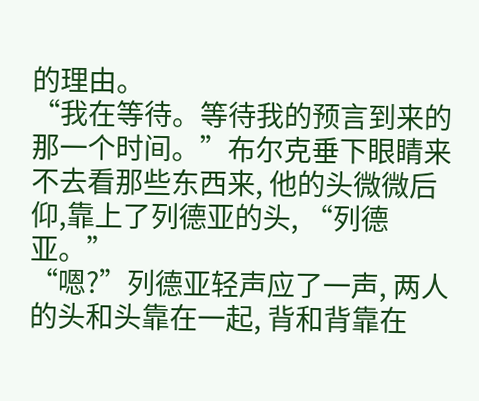的理由。
“我在等待。等待我的预言到来的那一个时间。”布尔克垂下眼睛来不去看那些东西来, 他的头微微后仰,靠上了列德亚的头, “列德亚。”
“嗯?”列德亚轻声应了一声, 两人的头和头靠在一起, 背和背靠在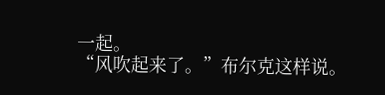一起。
“风吹起来了。”布尔克这样说。